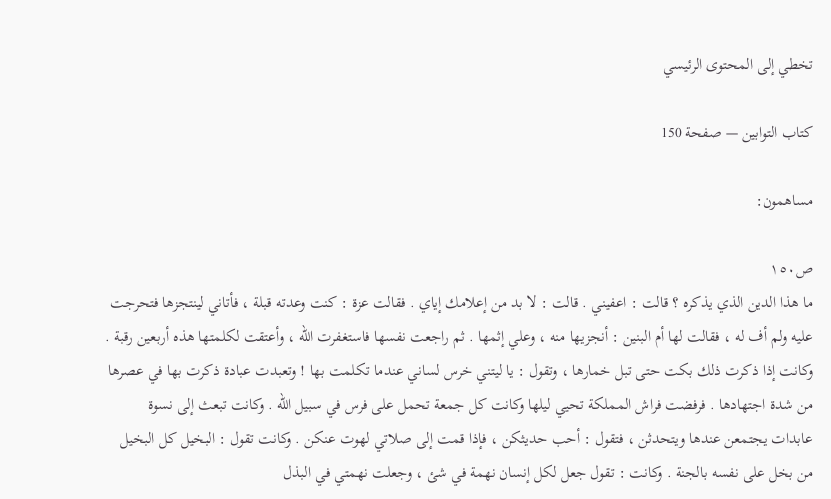تخطي إلى المحتوى الرئيسي

كتاب التوابين — صفحة 150

مساهمون:

ص١٥٠
ما هذا الدين الذي يذكره ؟ قالت : اعفيني . قالت : لا بد من إعلامك إياي . فقالت عزة : كنت وعدته قبلة ، فأتاني لينتجزها فتحرجت عليه ولم أف له ، فقالت لها أم البنين : أنجزيها منه ، وعلي إثمها . ثم راجعت نفسها فاستغفرت الله ، وأعتقت لكلمتها هذه أربعين رقبة . وكانت إذا ذكرت ذلك بكت حتى تبل خمارها ، وتقول : يا ليتني خرس لساني عندما تكلمت بها ! وتعبدت عبادة ذكرت بها في عصرها من شدة اجتهادها . فرفضت فراش المملكة تحيي ليلها وكانت كل جمعة تحمل على فرس في سبيل الله . وكانت تبعث إلى نسوة عابدات يجتمعن عندها ويتحدثن ، فتقول : أحب حديثكن ، فإذا قمت إلى صلاتي لهوت عنكن . وكانت تقول : البخيل كل البخيل من بخل على نفسه بالجنة . وكانت : تقول جعل لكل إنسان نهمة في شئ ، وجعلت نهمتي في البذل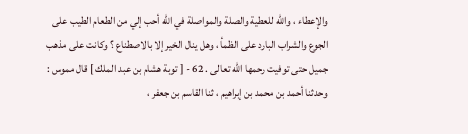والإعطاء ، والله للعطية والصلة والمواصلة في الله أحب إلي من الطعام الطيب على الجوع والشراب البارد على الظمأ ، وهل ينال الخير إلا بالاصطناع ؟ وكانت على مذهب جميل حتى توفيت رحمها الله تعالى . 62 - [ توبة هشام بن عبد الملك ] قال مموس : وحدثنا أحمد بن محمد بن إبراهيم ، ثنا القاسم بن جعفر ،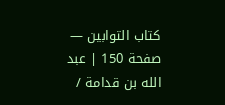كتاب التوابين — صفحة 150 | عبد الله بن قدامة /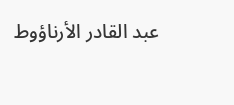عبد القادر الأرناؤوط